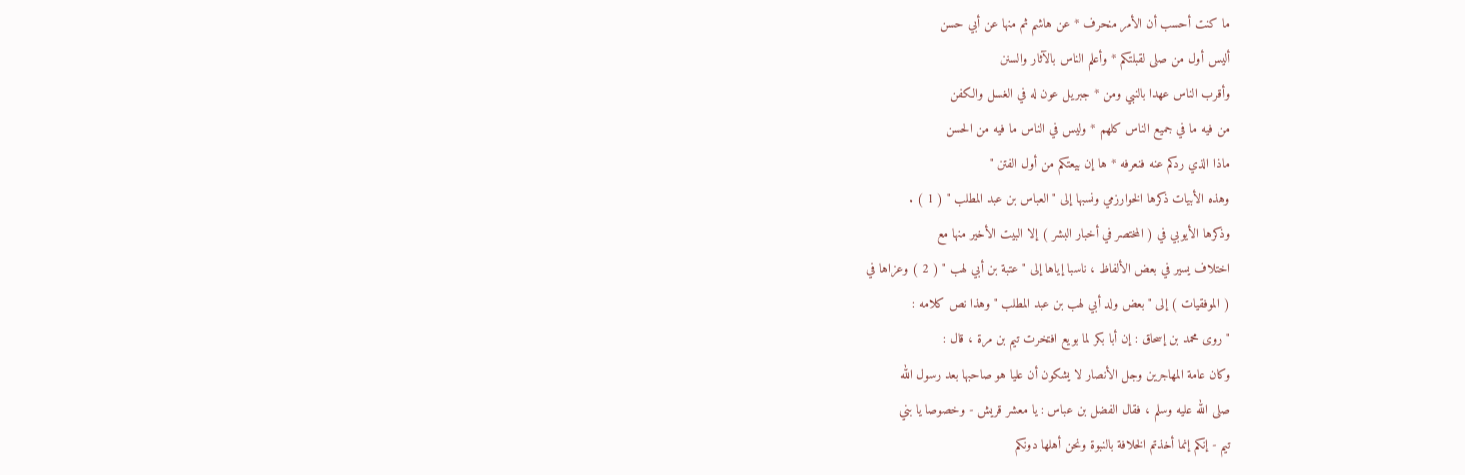ما كنت أحسب أن الأمر منحرف * عن هاشم ثم منها عن أبي حسن
أليس أول من صلى لقبلتكم * وأعلم الناس بالآثار والسنن
وأقرب الناس عهدا بالنبي ومن * جبريل عون له في الغسل والكفن
من فيه ما في جميع الناس كلهم * وليس في الناس ما فيه من الحسن
ماذا الذي ردكم عنه فنعرفه * ها إن بيعتكم من أول الفتن "
وهذه الأبيات ذكرها الخوارزمي ونسبها إلى " العباس بن عبد المطلب " ( 1 ) .
وذكرها الأيوبي في ( المختصر في أخبار البشر ) إلا البيت الأخير منها مع
اختلاف يسير في بعض الألفاظ ، ناسبا إياها إلى " عتبة بن أبي لهب " ( 2 ) وعزاها في
( الموفقيات ) إلى " بعض ولد أبي لهب بن عبد المطلب " وهذا نص كلامه :
" روى محمد بن إسحاق : إن أبا بكر لما بويع افتخرت تيم بن مرة ، قال :
وكان عامة المهاجرين وجل الأنصار لا يشكون أن عليا هو صاحبها بعد رسول الله
صلى الله عليه وسلم ، فقال الفضل بن عباس : يا معشر قريش - وخصوصا يا بني
تيم - إنكم إنما أخذتم الخلافة بالنبوة ونحن أهلها دونكم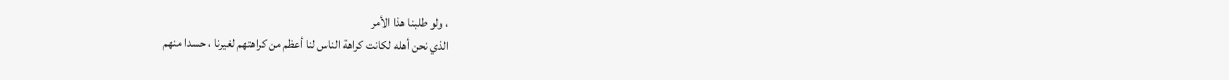، ولو طلبنا هذا الأمر
الذي نحن أهله لكانت كراهة الناس لنا أعظم من كراهتهم لغيرنا ، حسدا منهم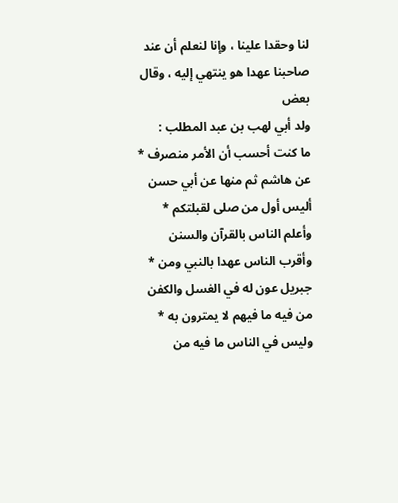لنا وحقدا علينا ، وإنا لنعلم أن عند صاحبنا عهدا هو ينتهي إليه ، وقال بعض
ولد أبي لهب بن عبد المطلب :
ما كنت أحسب أن الأمر منصرف * عن هاشم ثم منها عن أبي حسن
أليس أول من صلى لقبلتكم * وأعلم الناس بالقرآن والسنن
وأقرب الناس عهدا بالنبي ومن * جبريل عون له في الغسل والكفن
من فيه ما فيهم لا يمترون به * وليس في الناس ما فيه من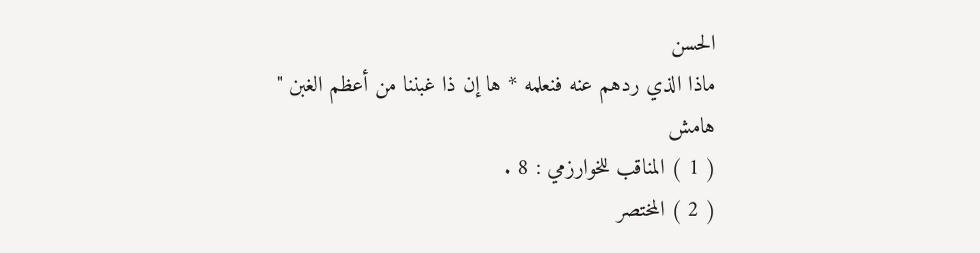الحسن
ماذا الذي ردهم عنه فنعلمه * ها إن ذا غبننا من أعظم الغبن "
هامش
( 1 ) المناقب للخوارزمي : 8 .
( 2 ) المختصر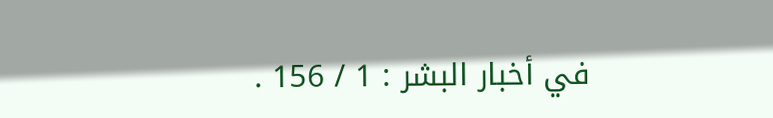في أخبار البشر : 1 / 156 .